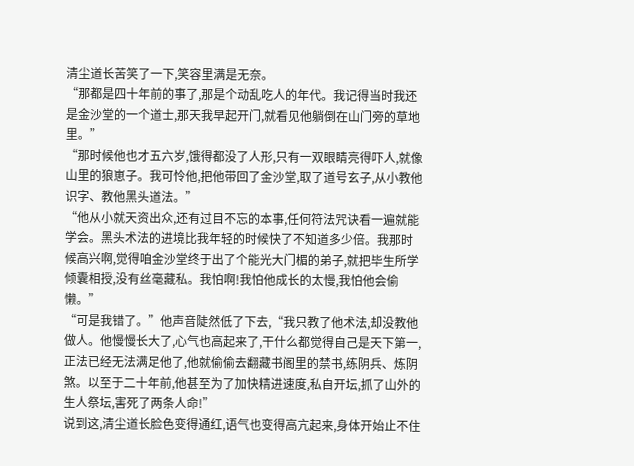清尘道长苦笑了一下,笑容里满是无奈。
“那都是四十年前的事了,那是个动乱吃人的年代。我记得当时我还是金沙堂的一个道士,那天我早起开门,就看见他躺倒在山门旁的草地里。”
“那时候他也才五六岁,饿得都没了人形,只有一双眼睛亮得吓人,就像山里的狼崽子。我可怜他,把他带回了金沙堂,取了道号玄子,从小教他识字、教他黑头道法。”
“他从小就天资出众,还有过目不忘的本事,任何符法咒诀看一遍就能学会。黑头术法的进境比我年轻的时候快了不知道多少倍。我那时候高兴啊,觉得咱金沙堂终于出了个能光大门楣的弟子,就把毕生所学倾囊相授,没有丝毫藏私。我怕啊!我怕他成长的太慢,我怕他会偷懒。”
“可是我错了。”他声音陡然低了下去,“我只教了他术法,却没教他做人。他慢慢长大了,心气也高起来了,干什么都觉得自己是天下第一,正法已经无法满足他了,他就偷偷去翻藏书阁里的禁书,练阴兵、炼阴煞。以至于二十年前,他甚至为了加快精进速度,私自开坛,抓了山外的生人祭坛,害死了两条人命!”
说到这,清尘道长脸色变得通红,语气也变得高亢起来,身体开始止不住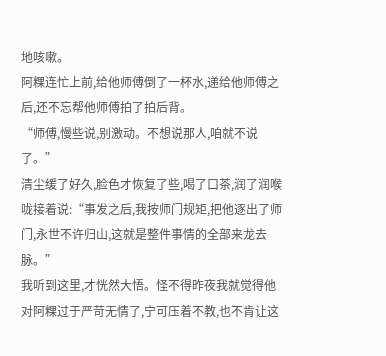地咳嗽。
阿粿连忙上前,给他师傅倒了一杯水,递给他师傅之后,还不忘帮他师傅拍了拍后背。
“师傅,慢些说,别激动。不想说那人,咱就不说了。”
清尘缓了好久,脸色才恢复了些,喝了口茶,润了润喉咙接着说:“事发之后,我按师门规矩,把他逐出了师门,永世不许归山,这就是整件事情的全部来龙去脉。”
我听到这里,才恍然大悟。怪不得昨夜我就觉得他对阿粿过于严苛无情了,宁可压着不教,也不肯让这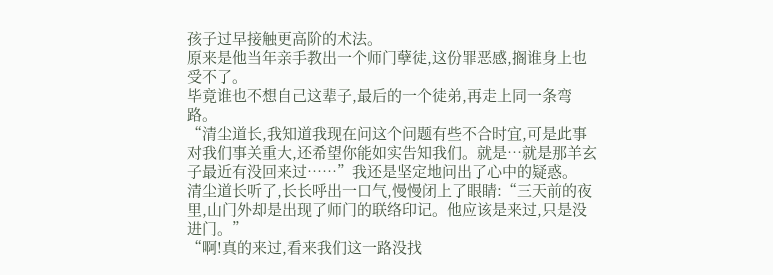孩子过早接触更高阶的术法。
原来是他当年亲手教出一个师门孽徒,这份罪恶感,搁谁身上也受不了。
毕竟谁也不想自己这辈子,最后的一个徒弟,再走上同一条弯路。
“清尘道长,我知道我现在问这个问题有些不合时宜,可是此事对我们事关重大,还希望你能如实告知我们。就是…就是那羊玄子最近有没回来过……”我还是坚定地问出了心中的疑惑。
清尘道长听了,长长呼出一口气,慢慢闭上了眼睛:“三天前的夜里,山门外却是出现了师门的联络印记。他应该是来过,只是没进门。”
“啊!真的来过,看来我们这一路没找